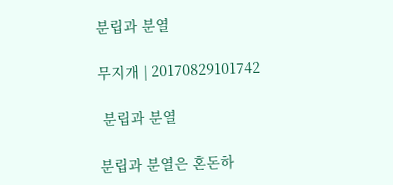분립과 분열

무지개 | 20170829101742

 분립과 분열

분립과 분열은 혼돈하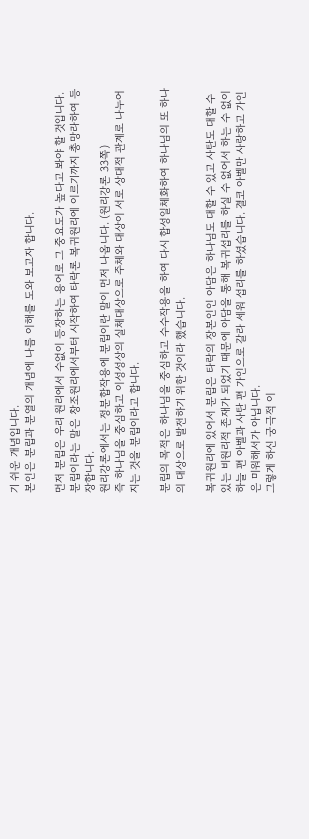기 쉬운 개념입니다.
본인은 분립과 분열의 개념에 나름 이해를 도와 보고자 합니다.

먼저 분립은 우리 원리에서 수없이 등장하는 용어로 그 중요도가 높다고 봐야 할 것입니다.
분립이라는 말은 창조원리에서부터 시작하여 타락론 복귀원리에 이르기까지 총망라하여 등장합니다.
원리강론에서는 정분합작용에 분립이란 말이 먼저 나옵니다. (원리강론 33쪽)
즉 하나님을 중심하고 이성성상의 실체대상으로 주체와 대상이 서로 상대적 관계로 나누어지는 것을 분립이라고 합니다.

분립의 목적은 하나님을 중심하고 수수작용을 하여 다시 합성일체화하여 하나님의 또 하나의 대상으로 발전하기 위한 것이라 했습니다.

복귀원리에 있어서 분립은 타락의 장본인인 아담은 하나님도 대할 수 있고 사탄도 대할 수 있는 비원리적 존재가 되었기 때문에 아담을 통해 복귀섭리를 하실 수 없어서 하는 수 없이 하늘 편 아벨과 사탄 편 가인으로 갈라 세워 섭리를 하셨습니다. 결코 아벨만 사랑하고 가인은 미워해서가 아닙니다.
그렇게 하신 궁극적 이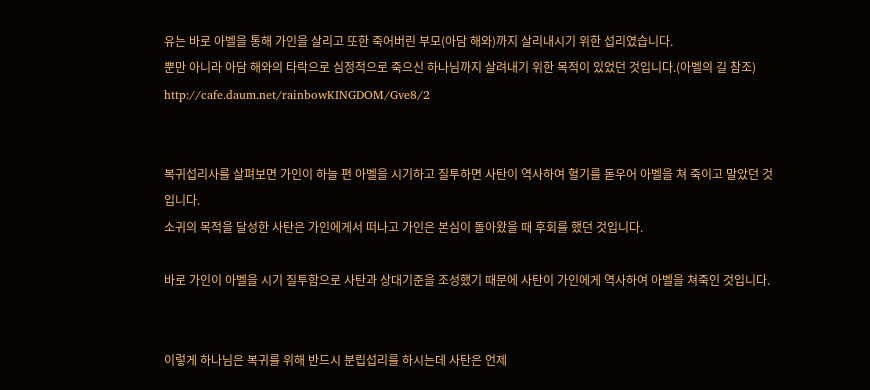유는 바로 아벨을 통해 가인을 살리고 또한 죽어버린 부모(아담 해와)까지 살리내시기 위한 섭리였습니다.
뿐만 아니라 아담 해와의 타락으로 심정적으로 죽으신 하나님까지 살려내기 위한 목적이 있었던 것입니다.(아벨의 길 참조)
http://cafe.daum.net/rainbowKINGDOM/Gve8/2


복귀섭리사를 살펴보면 가인이 하늘 편 아벨을 시기하고 질투하면 사탄이 역사하여 혈기를 돋우어 아벨을 쳐 죽이고 말았던 것입니다.
소귀의 목적을 달성한 사탄은 가인에게서 떠나고 가인은 본심이 돌아왔을 때 후회를 했던 것입니다.

바로 가인이 아벨을 시기 질투함으로 사탄과 상대기준을 조성했기 때문에 사탄이 가인에게 역사하여 아벨을 쳐죽인 것입니다.


이렇게 하나님은 복귀를 위해 반드시 분립섭리를 하시는데 사탄은 언제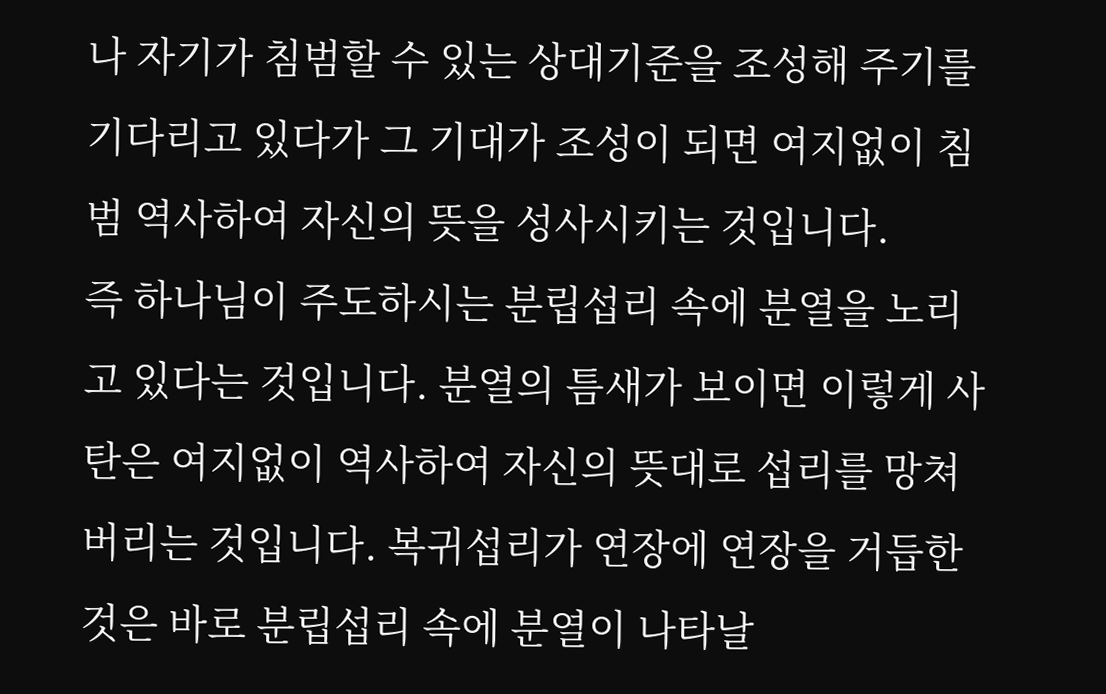나 자기가 침범할 수 있는 상대기준을 조성해 주기를 기다리고 있다가 그 기대가 조성이 되면 여지없이 침범 역사하여 자신의 뜻을 성사시키는 것입니다.
즉 하나님이 주도하시는 분립섭리 속에 분열을 노리고 있다는 것입니다. 분열의 틈새가 보이면 이렇게 사탄은 여지없이 역사하여 자신의 뜻대로 섭리를 망쳐버리는 것입니다. 복귀섭리가 연장에 연장을 거듭한 것은 바로 분립섭리 속에 분열이 나타날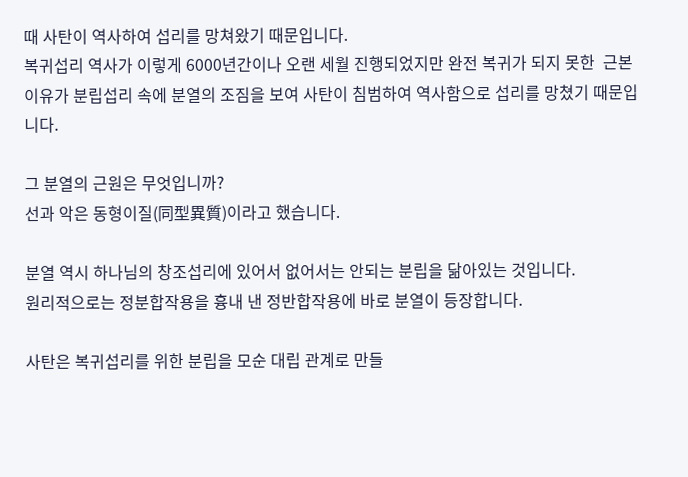때 사탄이 역사하여 섭리를 망쳐왔기 때문입니다.
복귀섭리 역사가 이렇게 6000년간이나 오랜 세월 진행되었지만 완전 복귀가 되지 못한  근본 이유가 분립섭리 속에 분열의 조짐을 보여 사탄이 침범하여 역사함으로 섭리를 망쳤기 때문입니다.

그 분열의 근원은 무엇입니까?
선과 악은 동형이질(同型異質)이라고 했습니다.

분열 역시 하나님의 창조섭리에 있어서 없어서는 안되는 분립을 닮아있는 것입니다.
원리적으로는 정분합작용을 흉내 낸 정반합작용에 바로 분열이 등장합니다.

사탄은 복귀섭리를 위한 분립을 모순 대립 관계로 만들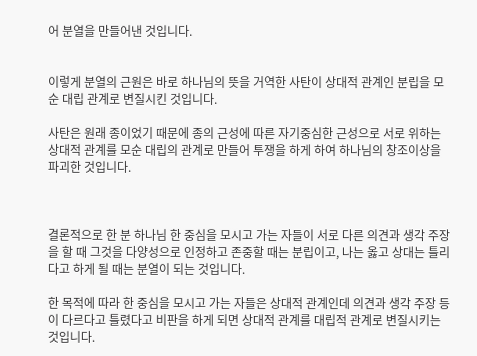어 분열을 만들어낸 것입니다.


이렇게 분열의 근원은 바로 하나님의 뜻을 거역한 사탄이 상대적 관계인 분립을 모순 대립 관계로 변질시킨 것입니다.

사탄은 원래 종이었기 때문에 종의 근성에 따른 자기중심한 근성으로 서로 위하는 상대적 관계를 모순 대립의 관계로 만들어 투쟁을 하게 하여 하나님의 창조이상을 파괴한 것입니다.



결론적으로 한 분 하나님 한 중심을 모시고 가는 자들이 서로 다른 의견과 생각 주장을 할 때 그것을 다양성으로 인정하고 존중할 때는 분립이고, 나는 옳고 상대는 틀리다고 하게 될 때는 분열이 되는 것입니다.

한 목적에 따라 한 중심을 모시고 가는 자들은 상대적 관계인데 의견과 생각 주장 등이 다르다고 틀렸다고 비판을 하게 되면 상대적 관계를 대립적 관계로 변질시키는 것입니다.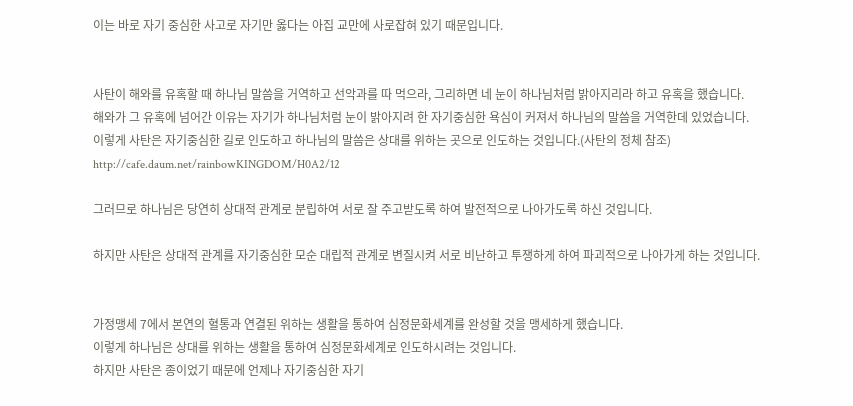이는 바로 자기 중심한 사고로 자기만 옳다는 아집 교만에 사로잡혀 있기 때문입니다.


사탄이 해와를 유혹할 때 하나님 말씀을 거역하고 선악과를 따 먹으라, 그리하면 네 눈이 하나님처럼 밝아지리라 하고 유혹을 했습니다.
해와가 그 유혹에 넘어간 이유는 자기가 하나님처럼 눈이 밝아지려 한 자기중심한 욕심이 커져서 하나님의 말씀을 거역한데 있었습니다.
이렇게 사탄은 자기중심한 길로 인도하고 하나님의 말씀은 상대를 위하는 곳으로 인도하는 것입니다.(사탄의 정체 참조)
http://cafe.daum.net/rainbowKINGDOM/H0A2/12

그러므로 하나님은 당연히 상대적 관계로 분립하여 서로 잘 주고받도록 하여 발전적으로 나아가도록 하신 것입니다.

하지만 사탄은 상대적 관계를 자기중심한 모순 대립적 관계로 변질시켜 서로 비난하고 투쟁하게 하여 파괴적으로 나아가게 하는 것입니다.


가정맹세 7에서 본연의 혈통과 연결된 위하는 생활을 통하여 심정문화세계를 완성할 것을 맹세하게 했습니다.
이렇게 하나님은 상대를 위하는 생활을 통하여 심정문화세계로 인도하시려는 것입니다.
하지만 사탄은 종이었기 때문에 언제나 자기중심한 자기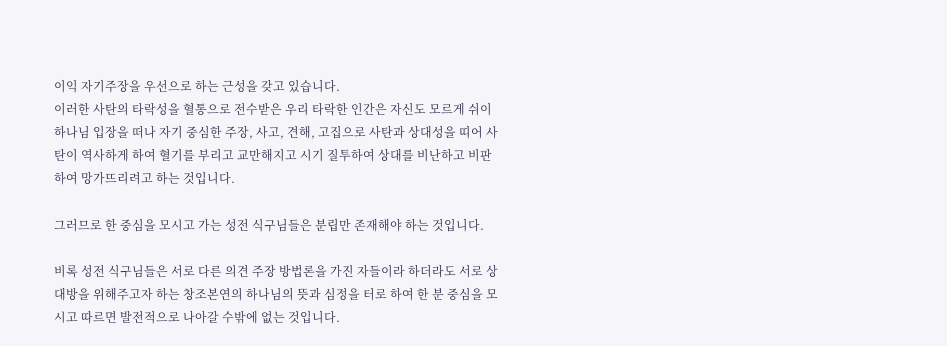이익 자기주장을 우선으로 하는 근성을 갖고 있습니다.
이러한 사탄의 타락성을 혈통으로 전수받은 우리 타락한 인간은 자신도 모르게 쉬이 하나님 입장을 떠나 자기 중심한 주장, 사고, 견해, 고집으로 사탄과 상대성을 띠어 사탄이 역사하게 하여 혈기를 부리고 교만해지고 시기 질투하여 상대를 비난하고 비판하여 망가뜨리려고 하는 것입니다.

그러므로 한 중심을 모시고 가는 성전 식구님들은 분립만 존재해야 하는 것입니다.

비록 성전 식구님들은 서로 다른 의견 주장 방법론을 가진 자들이라 하더라도 서로 상대방을 위해주고자 하는 창조본연의 하나님의 뜻과 심정을 터로 하여 한 분 중심을 모시고 따르면 발전적으로 나아갈 수밖에 없는 것입니다.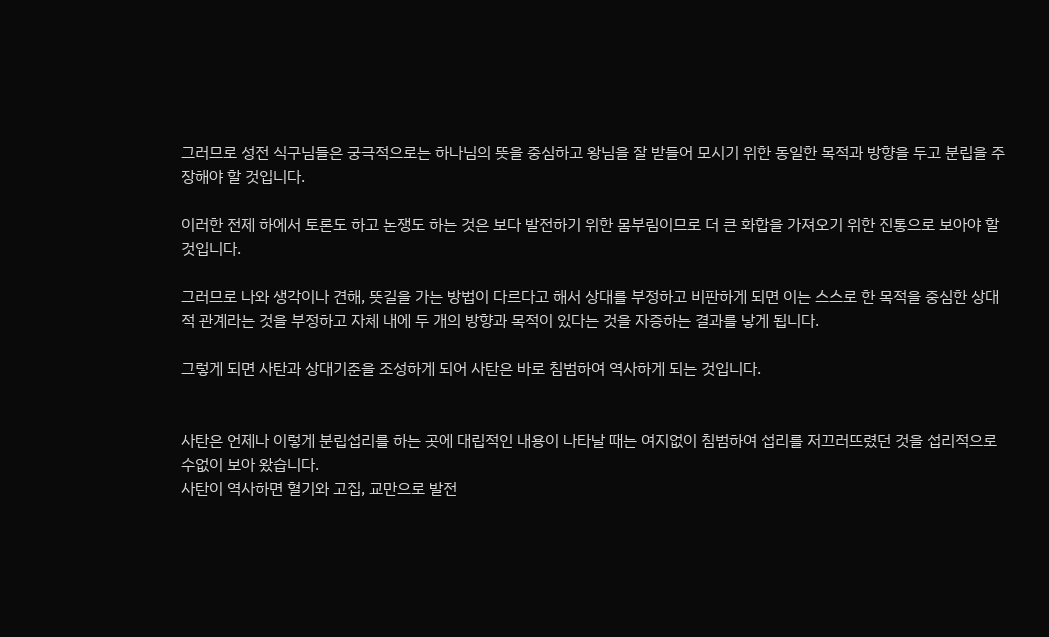그러므로 성전 식구님들은 궁극적으로는 하나님의 뜻을 중심하고 왕님을 잘 받들어 모시기 위한 동일한 목적과 방향을 두고 분립을 주장해야 할 것입니다.

이러한 전제 하에서 토론도 하고 논쟁도 하는 것은 보다 발전하기 위한 몸부림이므로 더 큰 화합을 가져오기 위한 진통으로 보아야 할 것입니다.

그러므로 나와 생각이나 견해, 뜻길을 가는 방법이 다르다고 해서 상대를 부정하고 비판하게 되면 이는 스스로 한 목적을 중심한 상대적 관계라는 것을 부정하고 자체 내에 두 개의 방향과 목적이 있다는 것을 자증하는 결과를 낳게 됩니다.

그렇게 되면 사탄과 상대기준을 조성하게 되어 사탄은 바로 침범하여 역사하게 되는 것입니다.


사탄은 언제나 이렇게 분립섭리를 하는 곳에 대립적인 내용이 나타날 때는 여지없이 침범하여 섭리를 저끄러뜨렸던 것을 섭리적으로 수없이 보아 왔습니다.
사탄이 역사하면 혈기와 고집, 교만으로 발전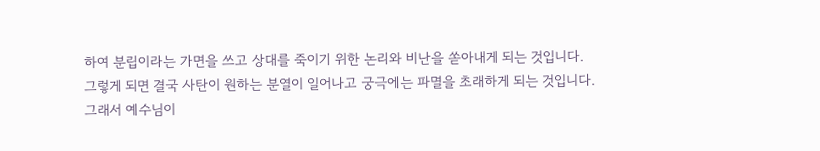하여 분립이라는 가면을 쓰고 상대를 죽이기 위한 논리와 비난을 쏟아내게 되는 것입니다.
그렇게 되면 결국 사탄이 원하는 분열이 일어나고 궁극에는 파멸을 초래하게 되는 것입니다.
그래서 예수님이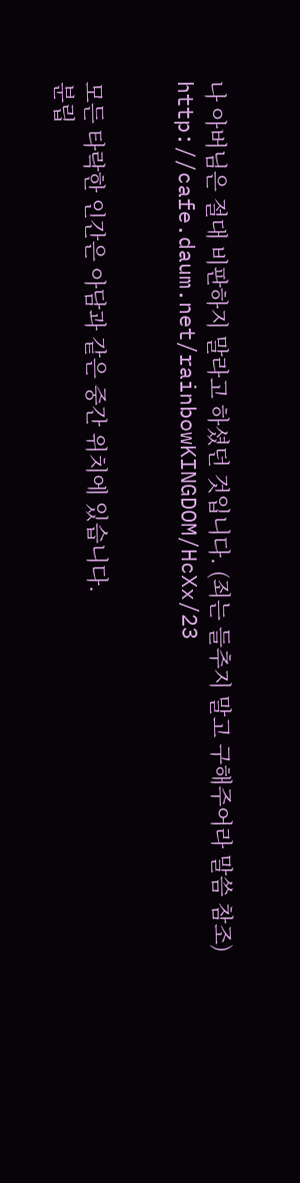나 아버님은 절대 비판하지 말라고 하셨던 것입니다. (죄는 들추지 말고 구해주어라 말씀 참조)
http://cafe.daum.net/rainbowKINGDOM/HcXx/23


모든 타락한 인간은 아담과 같은 중간 위치에 있습니다.
분립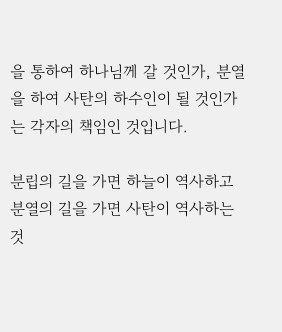을 통하여 하나님께 갈 것인가, 분열을 하여 사탄의 하수인이 될 것인가는 각자의 책임인 것입니다.

분립의 길을 가면 하늘이 역사하고 분열의 길을 가면 사탄이 역사하는 것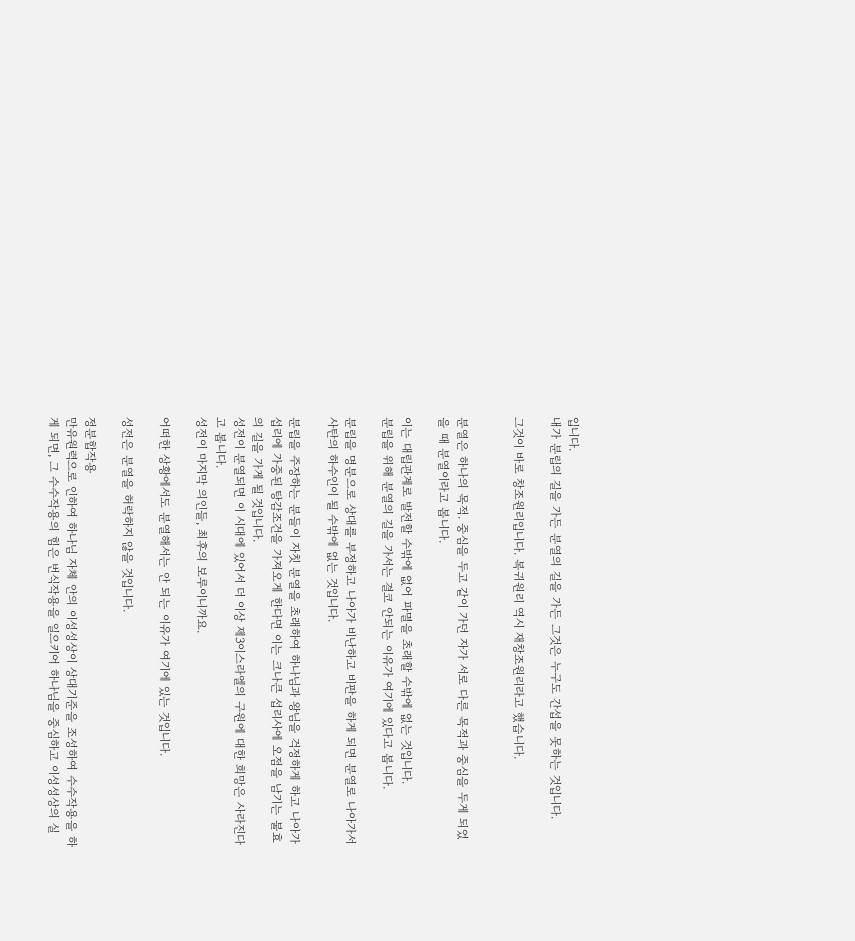입니다.
내가 분립의 길을 가든 분열의 길을 가든 그것은 누구도 간섭을 못하는 것입니다.

그것이 바로 창조원리입니다. 복귀원리 역시 재창조원리라고 했습니다.


분열은 하나의 목적. 중심을 두고 같이 가던 자가 서로 다른 목적과 중심을 두게 되었을 때 분열이라고 봅니다.

이는 대립관계로 발전할 수밖에 없어 파멸을 초래할 수밖에 없는 것입니다.
분립을 위해 분열의 길을 가서는 결코 안되는 이유가 여기에 있다고 봅니다.

분립을 명분으로 상대를 부정하고 나아가 비난하고 비판을 하게 되면 분열로 나아가서 사탄의 하수인이 될 수밖에 없는 것입니다.

분립을 주장하는 분들이 자칫 분열을 초래하여 하나님과 왕님을 걱정하게 하고 나아가 섭리에 가중된 탕감조건을 가져오게 한다면 이는 크나큰 섭리사에 오점을 남기는 불효의 길을 가게 될 것입니다.
성전이 분열되면 이 시대에 있어서 더 이상 제3이스라엘의 구원에 대한 희망은 사라진다고 봅니다.
성전이 마지막 의인들, 최후의 보루이니까요.

어떠한 상황에서도 분열해서는 안 되는 이유가 여기에 있는 것입니다.

성전은 분열을 허락하지 않을 것입니다.

정분합작용
만유원력으로 인하여 하나님 자체 안의 이성성상이 상대기준을 조성하여 수수작용을 하게 되면, 그 수수작용의 힘은 번식작용을 일으키어 하나님을 중심하고 이성성상의 실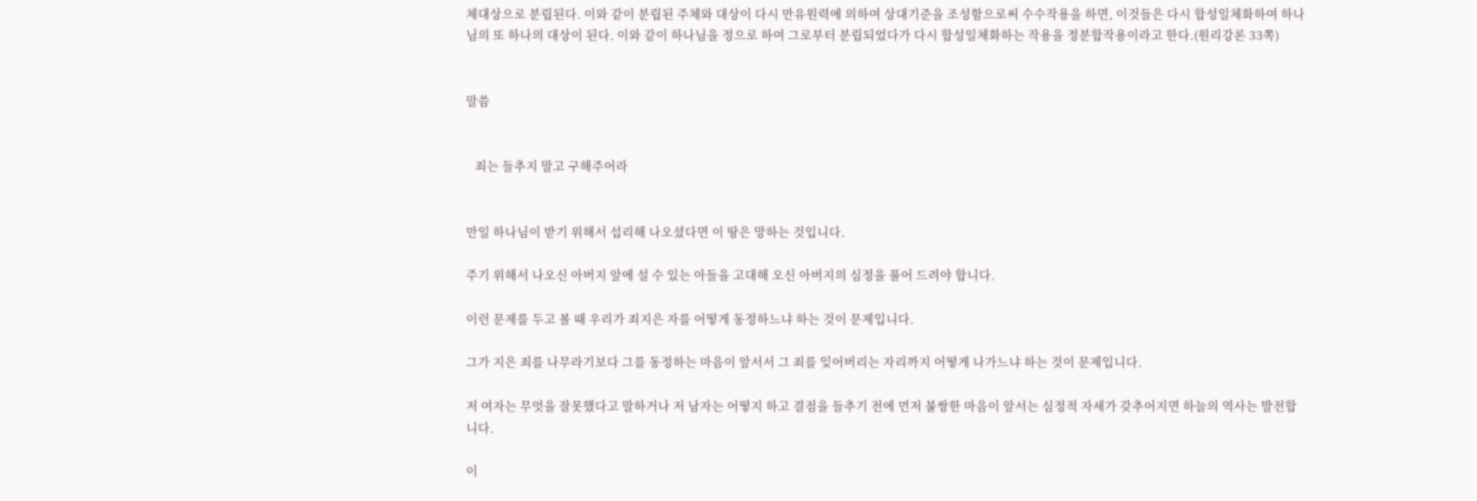체대상으로 분립된다. 이와 같이 분립된 주체와 대상이 다시 만유원력에 의하여 상대기준을 조성함으로써 수수작용을 하면, 이것들은 다시 합성일체화하여 하나님의 또 하나의 대상이 된다. 이와 같이 하나님을 정으로 하여 그로부터 분립되었다가 다시 합성일체화하는 작용을 정분합작용이라고 한다.(원리강론 33쪽)


말씀


   죄는 들추지 말고 구해주어라


만일 하나님이 받기 위해서 섭리해 나오셨다면 이 땅은 망하는 것입니다.

주기 위해서 나오신 아버지 앞에 설 수 있는 아들을 고대해 오신 아버지의 심정을 풀어 드려야 합니다.

이런 문제를 두고 볼 때 우리가 죄지은 자를 어떻게 동정하느냐 하는 것이 문제입니다.

그가 지은 죄를 나무라기보다 그를 동정하는 마음이 앞서서 그 죄를 잊어버리는 자리까지 어떻게 나가느냐 하는 것이 문제입니다.

저 여자는 무엇을 잘못했다고 말하거나 저 남자는 어떻지 하고 결점을 들추기 전에 먼저 불쌍한 마음이 앞서는 심정적 자세가 갖추어지면 하늘의 역사는 발전합니다.

이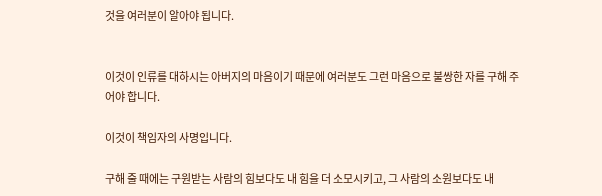것을 여러분이 알아야 됩니다.


이것이 인류를 대하시는 아버지의 마음이기 때문에 여러분도 그런 마음으로 불쌍한 자를 구해 주어야 합니다.

이것이 책임자의 사명입니다.

구해 줄 때에는 구원받는 사람의 힘보다도 내 힘을 더 소모시키고, 그 사람의 소원보다도 내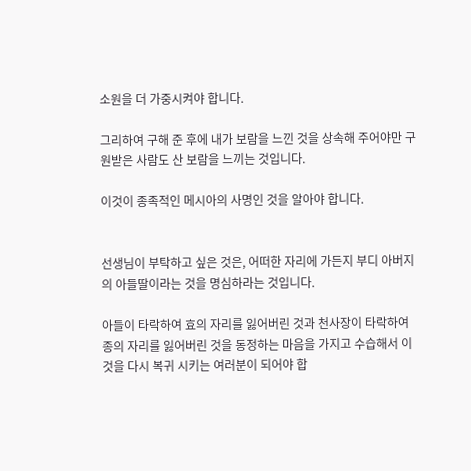소원을 더 가중시켜야 합니다.

그리하여 구해 준 후에 내가 보람을 느낀 것을 상속해 주어야만 구원받은 사람도 산 보람을 느끼는 것입니다.

이것이 종족적인 메시아의 사명인 것을 알아야 합니다.


선생님이 부탁하고 싶은 것은, 어떠한 자리에 가든지 부디 아버지의 아들딸이라는 것을 명심하라는 것입니다.

아들이 타락하여 효의 자리를 잃어버린 것과 천사장이 타락하여 종의 자리를 잃어버린 것을 동정하는 마음을 가지고 수습해서 이것을 다시 복귀 시키는 여러분이 되어야 합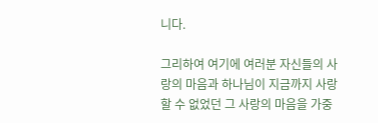니다.

그리하여 여기에 여러분 자신들의 사랑의 마음과 하나님이 지금까지 사랑할 수 없었던 그 사랑의 마음을 가중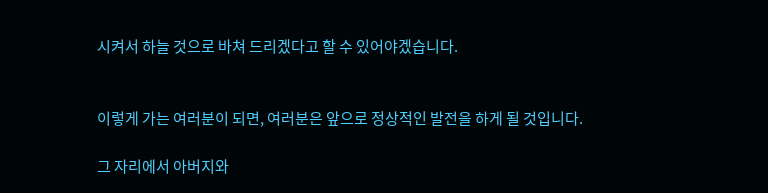시켜서 하늘 것으로 바쳐 드리겠다고 할 수 있어야겠습니다.


이렇게 가는 여러분이 되면, 여러분은 앞으로 정상적인 발전을 하게 될 것입니다.

그 자리에서 아버지와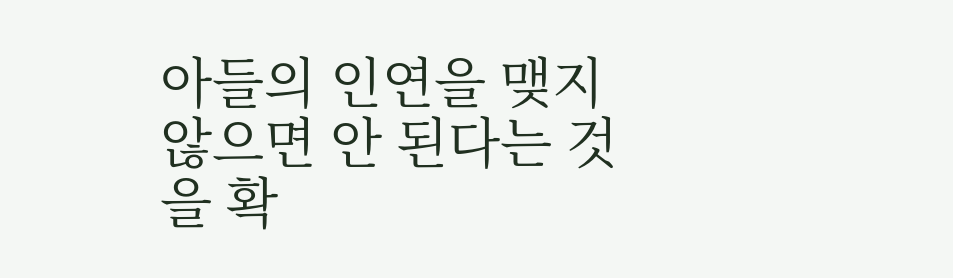아들의 인연을 맺지 않으면 안 된다는 것을 확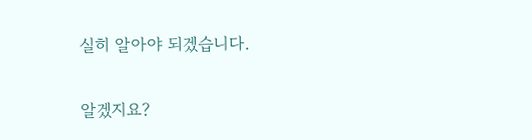실히 알아야 되겠습니다.

알겠지요?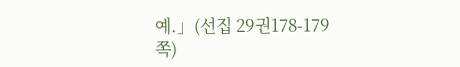예.」(선집 29권178-179쪽)